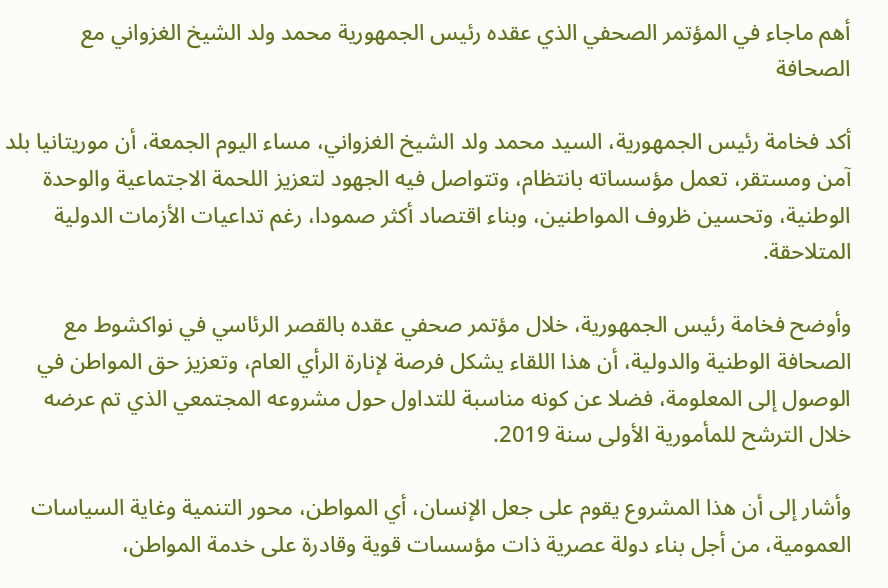أهم ماجاء في المؤتمر الصحفي الذي عقده رئيس الجمهورية محمد ولد الشيخ الغزواني مع الصحافة

أكد فخامة رئيس الجمهورية، السيد محمد ولد الشيخ الغزواني، مساء اليوم الجمعة، أن موريتانيا بلد آمن ومستقر، تعمل مؤسساته بانتظام، وتتواصل فيه الجهود لتعزيز اللحمة الاجتماعية والوحدة الوطنية، وتحسين ظروف المواطنين، وبناء اقتصاد أكثر صمودا، رغم تداعيات الأزمات الدولية المتلاحقة.

وأوضح فخامة رئيس الجمهورية، خلال مؤتمر صحفي عقده بالقصر الرئاسي في نواكشوط مع الصحافة الوطنية والدولية، أن هذا اللقاء يشكل فرصة لإنارة الرأي العام، وتعزيز حق المواطن في الوصول إلى المعلومة، فضلا عن كونه مناسبة للتداول حول مشروعه المجتمعي الذي تم عرضه خلال الترشح للمأمورية الأولى سنة 2019.

وأشار إلى أن هذا المشروع يقوم على جعل الإنسان، أي المواطن، محور التنمية وغاية السياسات العمومية، من أجل بناء دولة عصرية ذات مؤسسات قوية وقادرة على خدمة المواطن،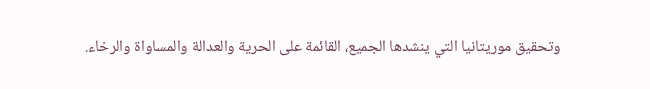وتحقيق موريتانيا التي ينشدها الجميع، القائمة على الحرية والعدالة والمساواة والرخاء.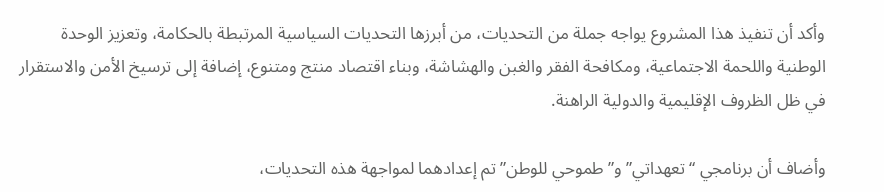وأكد أن تنفيذ هذا المشروع يواجه جملة من التحديات، من أبرزها التحديات السياسية المرتبطة بالحكامة، وتعزيز الوحدة الوطنية واللحمة الاجتماعية، ومكافحة الفقر والغبن والهشاشة، وبناء اقتصاد منتج ومتنوع، إضافة إلى ترسيخ الأمن والاستقرار في ظل الظروف الإقليمية والدولية الراهنة.

وأضاف أن برنامجي “تعهداتي” و”طموحي للوطن” تم إعدادهما لمواجهة هذه التحديات،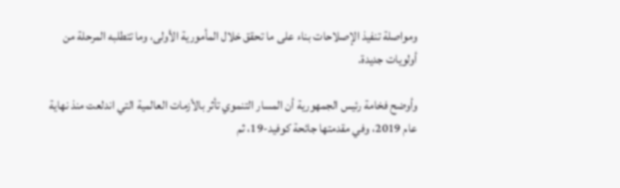ومواصلة تنفيذ الإصلاحات بناء على ما تحقق خلال المأمورية الأولى، وما تتطلبه المرحلة من أولويات جديدة.

وأوضح فخامة رئيس الجمهورية أن المسار التنموي تأثر بالأزمات العالمية التي اندلعت منذ نهاية عام 2019، وفي مقدمتها جائحة كوفيد-19، ثم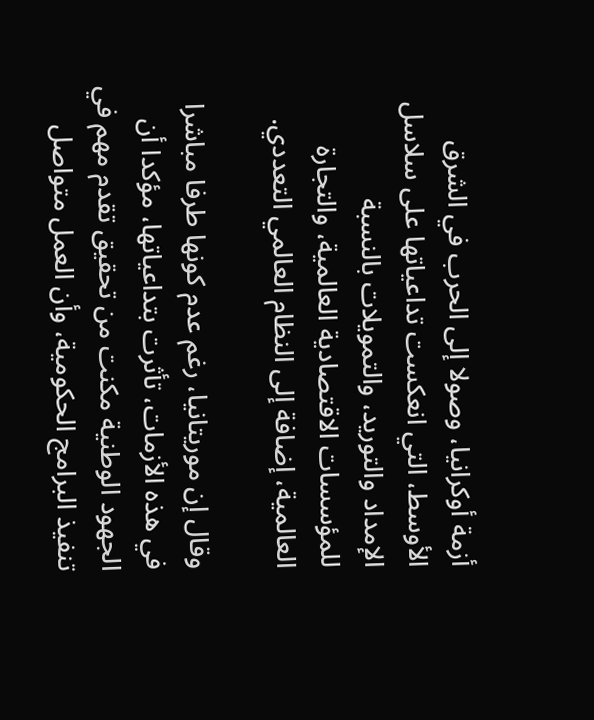أزمة أوكرانيا، وصولا إلى الحرب في الشرق الأوسط، التي انعكست تداعياتها على سلاسل الإمداد والتوريد، والتمويلات بالنسبة للمؤسسات الاقتصادية العالمية، والتجارة العالمية، إضافة إلى النظام العالمي التعددي.

وقال إن موريتانيا، رغم عدم كونها طرفا مباشرا في هذه الأزمات، تأثرت بتداعياتها، مؤكدا أن الجهود الوطنية مكنت من تحقيق تقدم مهم في تنفيذ البرامج الحكومية، وأن العمل متواصل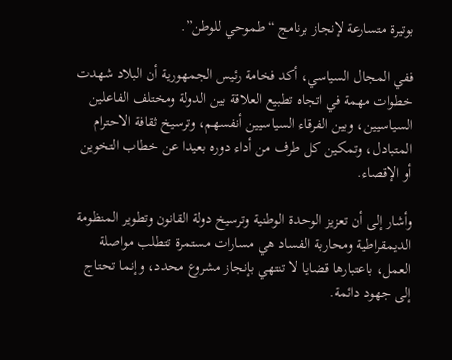بوتيرة متسارعة لإنجاز برنامج “طموحي للوطن”.

ففي المجال السياسي، أكد فخامة رئيس الجمهورية أن البلاد شهدت خطوات مهمة في اتجاه تطبيع العلاقة بين الدولة ومختلف الفاعلين السياسيين، وبين الفرقاء السياسيين أنفسهم، وترسيخ ثقافة الاحترام المتبادل، وتمكين كل طرف من أداء دوره بعيدا عن خطاب التخوين أو الإقصاء.

وأشار إلى أن تعزيز الوحدة الوطنية وترسيخ دولة القانون وتطوير المنظومة الديمقراطية ومحاربة الفساد هي مسارات مستمرة تتطلب مواصلة العمل، باعتبارها قضايا لا تنتهي بإنجاز مشروع محدد، وإنما تحتاج إلى جهود دائمة.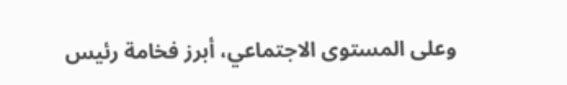وعلى المستوى الاجتماعي، أبرز فخامة رئيس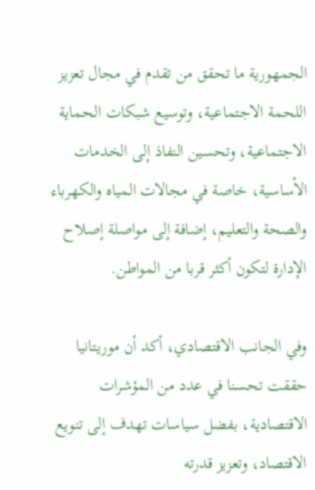الجمهورية ما تحقق من تقدم في مجال تعزيز اللحمة الاجتماعية، وتوسيع شبكات الحماية الاجتماعية، وتحسين النفاذ إلى الخدمات الأساسية، خاصة في مجالات المياه والكهرباء والصحة والتعليم، إضافة إلى مواصلة إصلاح الإدارة لتكون أكثر قربا من المواطن.

وفي الجانب الاقتصادي، أكد أن موريتانيا حققت تحسنا في عدد من المؤشرات الاقتصادية، بفضل سياسات تهدف إلى تنويع الاقتصاد، وتعزيز قدرته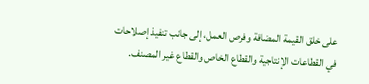على خلق القيمة المضافة وفرص العمل، إلى جانب تنفيذ إصلاحات في القطاعات الإنتاجية والقطاع الخاص والقطاع غير المصنف.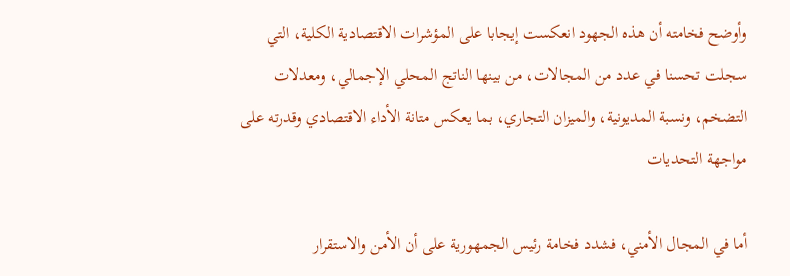وأوضح فخامته أن هذه الجهود انعكست إيجابا على المؤشرات الاقتصادية الكلية، التي سجلت تحسنا في عدد من المجالات، من بينها الناتج المحلي الإجمالي، ومعدلات التضخم، ونسبة المديونية، والميزان التجاري، بما يعكس متانة الأداء الاقتصادي وقدرته على مواجهة التحديات

أما في المجال الأمني، فشدد فخامة رئيس الجمهورية على أن الأمن والاستقرار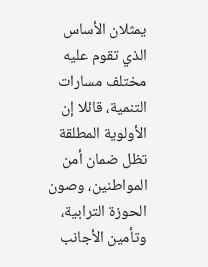يمثلان الأساس الذي تقوم عليه مختلف مسارات التنمية، قائلا إن الأولوية المطلقة تظل ضمان أمن المواطنين، وصون الحوزة الترابية، وتأمين الأجانب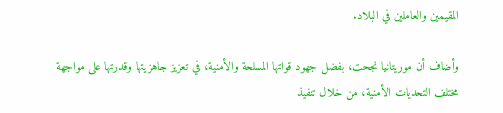المقيمين والعاملين في البلاد.

وأضاف أن موريتانيا نجحت، بفضل جهود قواتها المسلحة والأمنية، في تعزيز جاهزيتها وقدرتها على مواجهة مختلف التحديات الأمنية، من خلال تنفيذ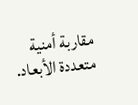مقاربة أمنية متعددة الأبعاد.